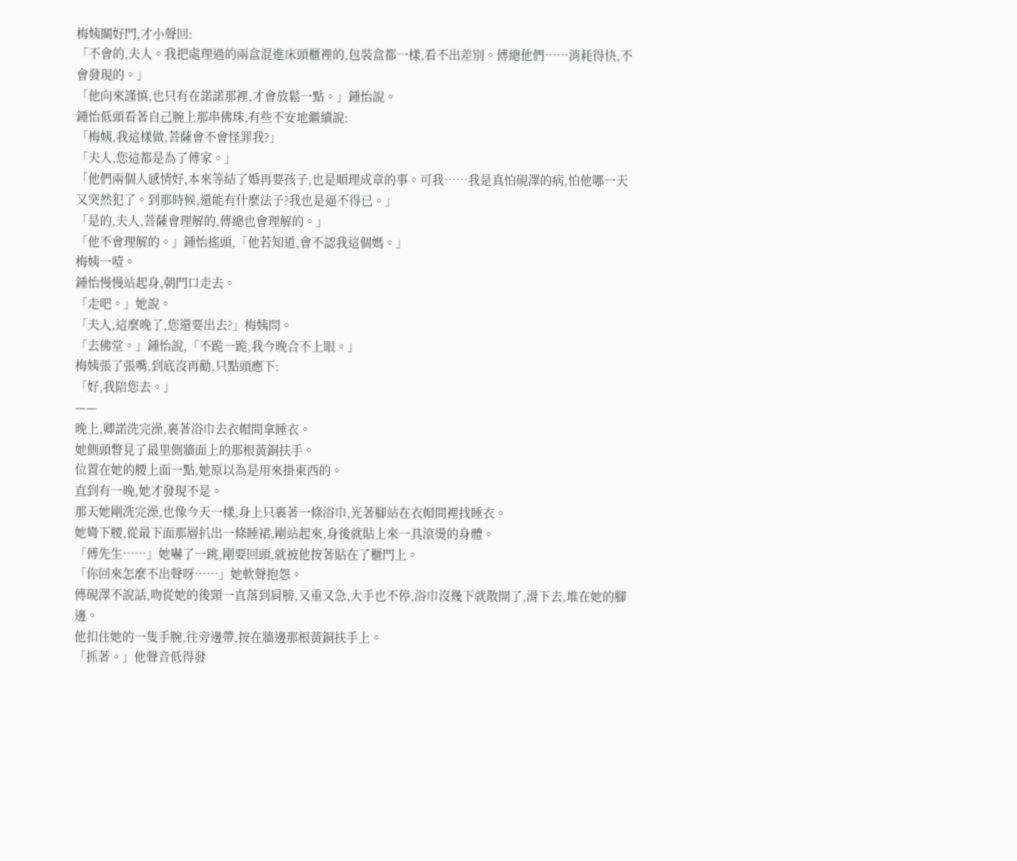梅姨關好門,才小聲回:
「不會的,夫人。我把處理過的兩盒混進床頭櫃裡的,包裝盒都一樣,看不出差別。傅總他們……消耗得快,不會發現的。」
「他向來謹慎,也只有在諾諾那裡,才會放鬆一點。」鍾怡說。
鍾怡低頭看著自己腕上那串佛珠,有些不安地繼續說:
「梅姨,我這樣做,菩薩會不會怪罪我?」
「夫人,您這都是為了傅家。」
「他們兩個人感情好,本來等結了婚再要孩子,也是順理成章的事。可我……我是真怕硯澤的病,怕他哪一天又突然犯了。到那時候,還能有什麼法子?我也是逼不得已。」
「是的,夫人,菩薩會理解的,傅總也會理解的。」
「他不會理解的。」鍾怡搖頭,「他若知道,會不認我這個媽。」
梅姨一噎。
鍾怡慢慢站起身,朝門口走去。
「走吧。」她說。
「夫人,這麼晚了,您還要出去?」梅姨問。
「去佛堂。」鍾怡說,「不跪一跪,我今晚合不上眼。」
梅姨張了張嘴,到底沒再勸,只點頭應下:
「好,我陪您去。」
——
晚上,卿諾洗完澡,裹著浴巾去衣帽間拿睡衣。
她側頭瞥見了最里側牆面上的那根黃銅扶手。
位置在她的腰上面一點,她原以為是用來掛東西的。
直到有一晚,她才發現不是。
那天她剛洗完澡,也像今天一樣,身上只裹著一條浴巾,光著腳站在衣帽間裡找睡衣。
她彎下腰,從最下面那層扒出一條睡裙,剛站起來,身後就貼上來一具滾燙的身體。
「傅先生……」她嚇了一跳,剛要回頭,就被他按著貼在了櫃門上。
「你回來怎麼不出聲呀……」她軟聲抱怨。
傅硯澤不說話,吻從她的後頸一直落到肩膀,又重又急,大手也不停,浴巾沒幾下就散開了,滑下去,堆在她的腳邊。
他扣住她的一隻手腕,往旁邊帶,按在牆邊那根黃銅扶手上。
「抓著。」他聲音低得發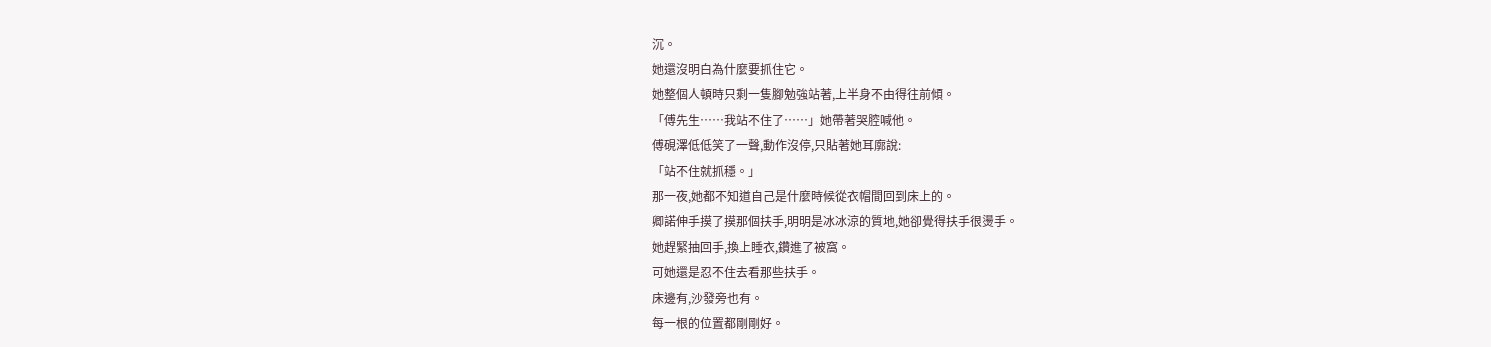沉。
她還沒明白為什麼要抓住它。
她整個人頓時只剩一隻腳勉強站著,上半身不由得往前傾。
「傅先生……我站不住了……」她帶著哭腔喊他。
傅硯澤低低笑了一聲,動作沒停,只貼著她耳廓說:
「站不住就抓穩。」
那一夜,她都不知道自己是什麼時候從衣帽間回到床上的。
卿諾伸手摸了摸那個扶手,明明是冰冰涼的質地,她卻覺得扶手很燙手。
她趕緊抽回手,換上睡衣,鑽進了被窩。
可她還是忍不住去看那些扶手。
床邊有,沙發旁也有。
每一根的位置都剛剛好。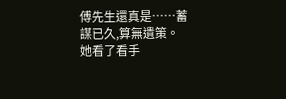傅先生還真是……蓄謀已久,算無遺策。
她看了看手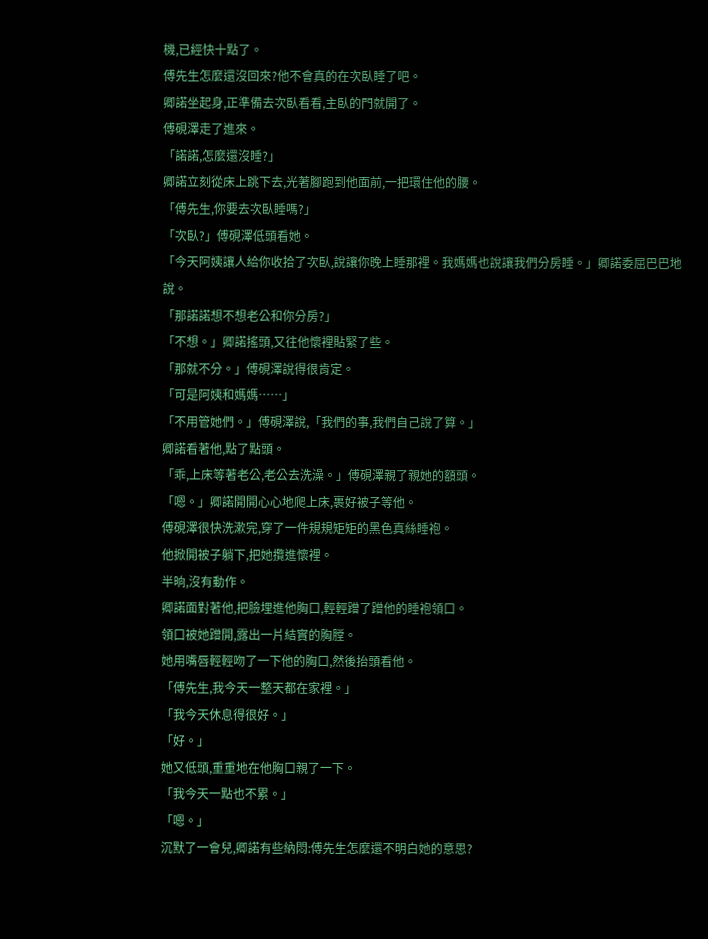機,已經快十點了。
傅先生怎麼還沒回來?他不會真的在次臥睡了吧。
卿諾坐起身,正準備去次臥看看,主臥的門就開了。
傅硯澤走了進來。
「諾諾,怎麼還沒睡?」
卿諾立刻從床上跳下去,光著腳跑到他面前,一把環住他的腰。
「傅先生,你要去次臥睡嗎?」
「次臥?」傅硯澤低頭看她。
「今天阿姨讓人給你收拾了次臥,說讓你晚上睡那裡。我媽媽也說讓我們分房睡。」卿諾委屈巴巴地說。
「那諾諾想不想老公和你分房?」
「不想。」卿諾搖頭,又往他懷裡貼緊了些。
「那就不分。」傅硯澤說得很肯定。
「可是阿姨和媽媽……」
「不用管她們。」傅硯澤說,「我們的事,我們自己說了算。」
卿諾看著他,點了點頭。
「乖,上床等著老公,老公去洗澡。」傅硯澤親了親她的額頭。
「嗯。」卿諾開開心心地爬上床,裹好被子等他。
傅硯澤很快洗漱完,穿了一件規規矩矩的黑色真絲睡袍。
他掀開被子躺下,把她攬進懷裡。
半晌,沒有動作。
卿諾面對著他,把臉埋進他胸口,輕輕蹭了蹭他的睡袍領口。
領口被她蹭開,露出一片結實的胸膛。
她用嘴唇輕輕吻了一下他的胸口,然後抬頭看他。
「傅先生,我今天一整天都在家裡。」
「我今天休息得很好。」
「好。」
她又低頭,重重地在他胸口親了一下。
「我今天一點也不累。」
「嗯。」
沉默了一會兒,卿諾有些納悶:傅先生怎麼還不明白她的意思?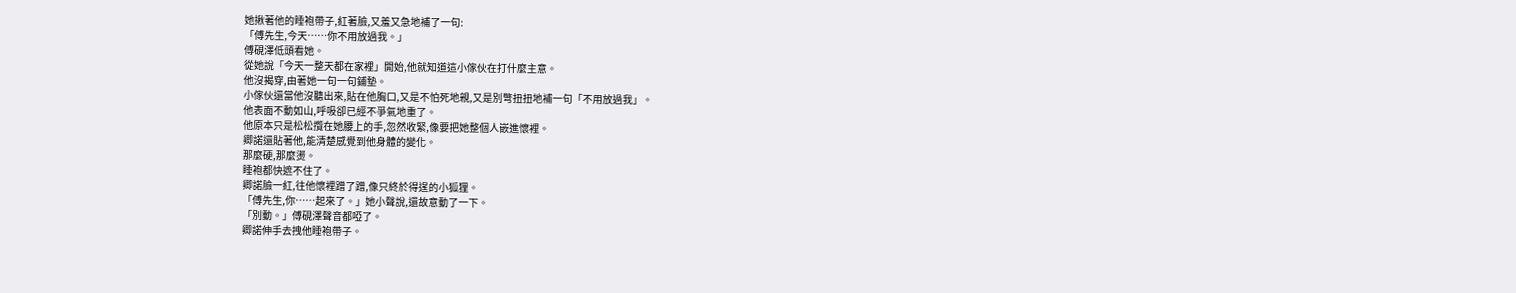她揪著他的睡袍帶子,紅著臉,又羞又急地補了一句:
「傅先生,今天……你不用放過我。」
傅硯澤低頭看她。
從她說「今天一整天都在家裡」開始,他就知道這小傢伙在打什麼主意。
他沒揭穿,由著她一句一句鋪墊。
小傢伙還當他沒聽出來,貼在他胸口,又是不怕死地親,又是別彆扭扭地補一句「不用放過我」。
他表面不動如山,呼吸卻已經不爭氣地重了。
他原本只是松松攬在她腰上的手,忽然收緊,像要把她整個人嵌進懷裡。
卿諾還貼著他,能清楚感覺到他身體的變化。
那麼硬,那麼燙。
睡袍都快遮不住了。
卿諾臉一紅,往他懷裡蹭了蹭,像只終於得逞的小狐狸。
「傅先生,你……起來了。」她小聲說,還故意動了一下。
「別動。」傅硯澤聲音都啞了。
卿諾伸手去拽他睡袍帶子。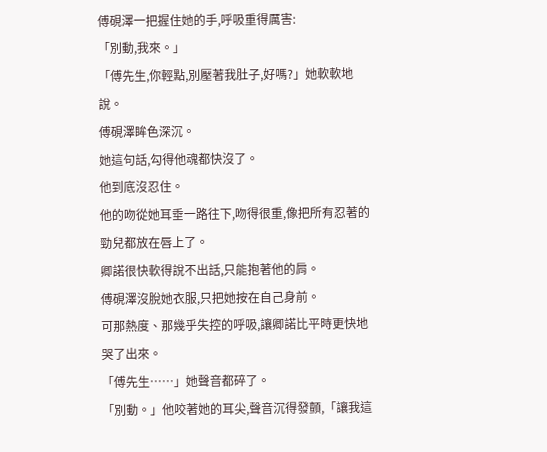傅硯澤一把握住她的手,呼吸重得厲害:
「別動,我來。」
「傅先生,你輕點,別壓著我肚子,好嗎?」她軟軟地說。
傅硯澤眸色深沉。
她這句話,勾得他魂都快沒了。
他到底沒忍住。
他的吻從她耳垂一路往下,吻得很重,像把所有忍著的勁兒都放在唇上了。
卿諾很快軟得說不出話,只能抱著他的肩。
傅硯澤沒脫她衣服,只把她按在自己身前。
可那熱度、那幾乎失控的呼吸,讓卿諾比平時更快地哭了出來。
「傅先生……」她聲音都碎了。
「別動。」他咬著她的耳尖,聲音沉得發顫,「讓我這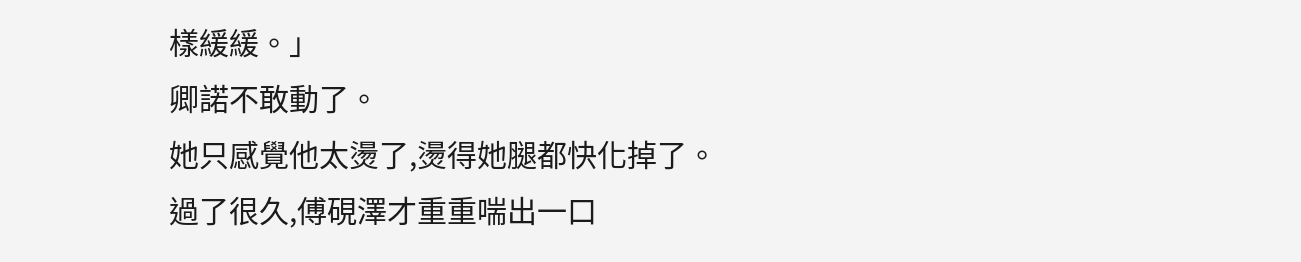樣緩緩。」
卿諾不敢動了。
她只感覺他太燙了,燙得她腿都快化掉了。
過了很久,傅硯澤才重重喘出一口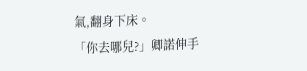氣,翻身下床。
「你去哪兒?」卿諾伸手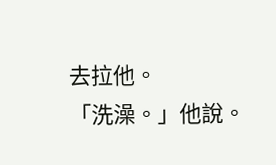去拉他。
「洗澡。」他說。